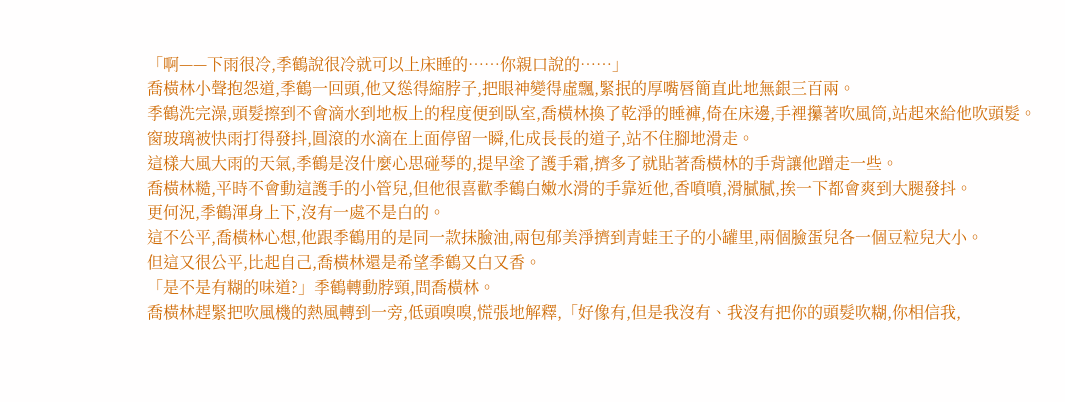「啊——下雨很冷,季鶴說很冷就可以上床睡的……你親口說的……」
喬橫林小聲抱怨道,季鶴一回頭,他又慫得縮脖子,把眼神變得虛飄,緊抿的厚嘴唇簡直此地無銀三百兩。
季鶴洗完澡,頭髮擦到不會滴水到地板上的程度便到臥室,喬橫林換了乾淨的睡褲,倚在床邊,手裡攥著吹風筒,站起來給他吹頭髮。
窗玻璃被快雨打得發抖,圓滾的水滴在上面停留一瞬,化成長長的道子,站不住腳地滑走。
這樣大風大雨的天氣,季鶴是沒什麼心思碰琴的,提早塗了護手霜,擠多了就貼著喬橫林的手背讓他蹭走一些。
喬橫林糙,平時不會動這護手的小管兒,但他很喜歡季鶴白嫩水滑的手靠近他,香噴噴,滑膩膩,挨一下都會爽到大腿發抖。
更何況,季鶴渾身上下,沒有一處不是白的。
這不公平,喬橫林心想,他跟季鶴用的是同一款抹臉油,兩包郁美淨擠到青蛙王子的小罐里,兩個臉蛋兒各一個豆粒兒大小。
但這又很公平,比起自己,喬橫林還是希望季鶴又白又香。
「是不是有糊的味道?」季鶴轉動脖頸,問喬橫林。
喬橫林趕緊把吹風機的熱風轉到一旁,低頭嗅嗅,慌張地解釋,「好像有,但是我沒有、我沒有把你的頭髮吹糊,你相信我,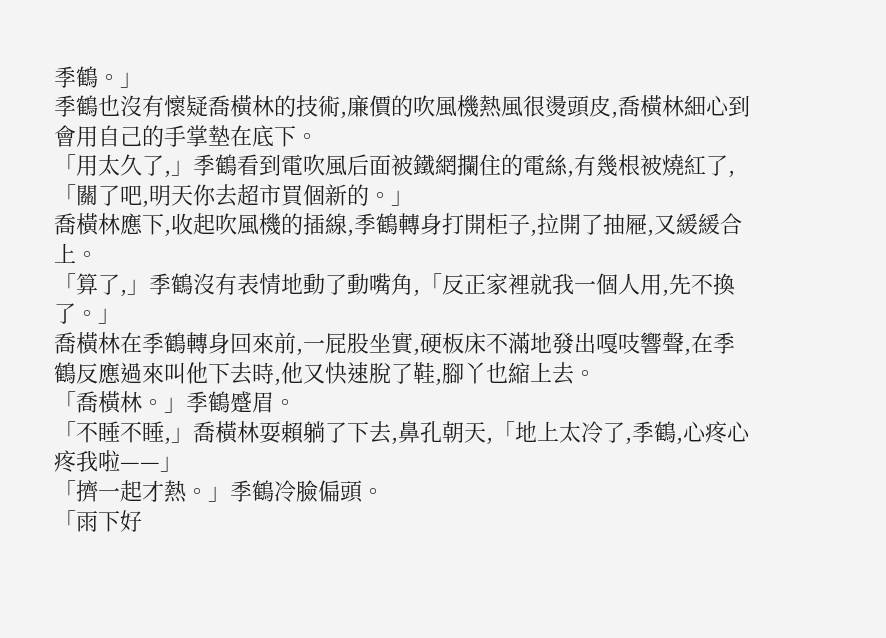季鶴。」
季鶴也沒有懷疑喬橫林的技術,廉價的吹風機熱風很燙頭皮,喬橫林細心到會用自己的手掌墊在底下。
「用太久了,」季鶴看到電吹風后面被鐵網攔住的電絲,有幾根被燒紅了,「關了吧,明天你去超市買個新的。」
喬橫林應下,收起吹風機的插線,季鶴轉身打開柜子,拉開了抽屜,又緩緩合上。
「算了,」季鶴沒有表情地動了動嘴角,「反正家裡就我一個人用,先不換了。」
喬橫林在季鶴轉身回來前,一屁股坐實,硬板床不滿地發出嘎吱響聲,在季鶴反應過來叫他下去時,他又快速脫了鞋,腳丫也縮上去。
「喬橫林。」季鶴蹙眉。
「不睡不睡,」喬橫林耍賴躺了下去,鼻孔朝天,「地上太冷了,季鶴,心疼心疼我啦——」
「擠一起才熱。」季鶴冷臉偏頭。
「雨下好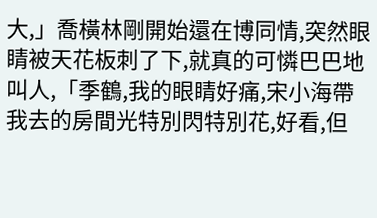大,」喬橫林剛開始還在博同情,突然眼睛被天花板刺了下,就真的可憐巴巴地叫人,「季鶴,我的眼睛好痛,宋小海帶我去的房間光特別閃特別花,好看,但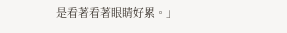是看著看著眼睛好累。」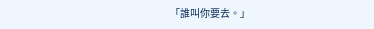「誰叫你要去。」